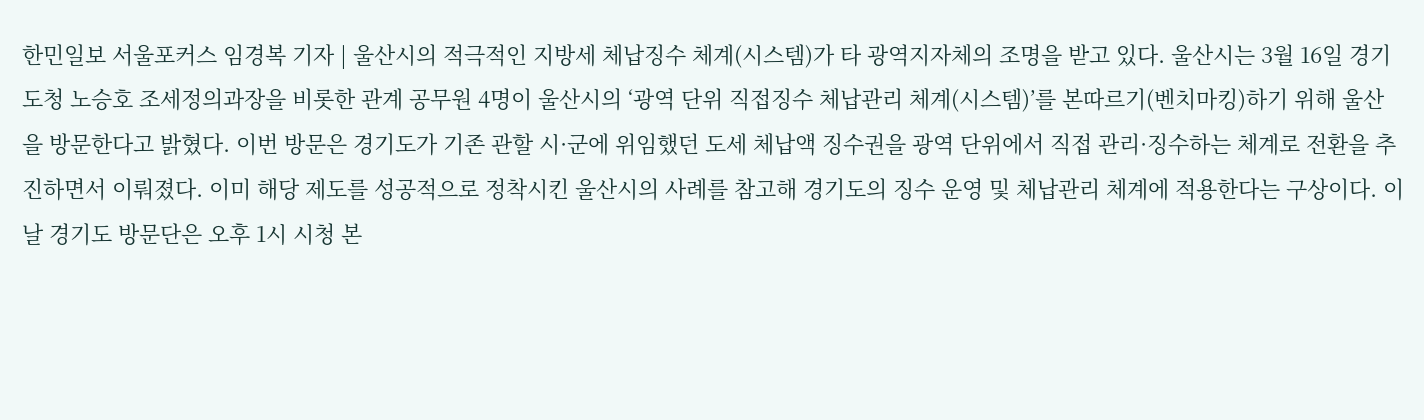한민일보 서울포커스 임경복 기자 | 울산시의 적극적인 지방세 체납징수 체계(시스템)가 타 광역지자체의 조명을 받고 있다. 울산시는 3월 16일 경기도청 노승호 조세정의과장을 비롯한 관계 공무원 4명이 울산시의 ‘광역 단위 직접징수 체납관리 체계(시스템)’를 본따르기(벤치마킹)하기 위해 울산을 방문한다고 밝혔다. 이번 방문은 경기도가 기존 관할 시·군에 위임했던 도세 체납액 징수권을 광역 단위에서 직접 관리·징수하는 체계로 전환을 추진하면서 이뤄졌다. 이미 해당 제도를 성공적으로 정착시킨 울산시의 사례를 참고해 경기도의 징수 운영 및 체납관리 체계에 적용한다는 구상이다. 이날 경기도 방문단은 오후 1시 시청 본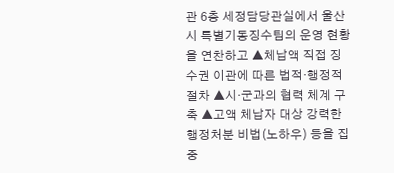관 6층 세정담당관실에서 울산시 특별기동징수팀의 운영 현황을 연찬하고 ▲체납액 직접 징수권 이관에 따른 법적·행정적 절차 ▲시·군과의 협력 체계 구축 ▲고액 체납자 대상 강력한 행정처분 비법(노하우) 등을 집중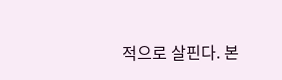적으로 살핀다. 본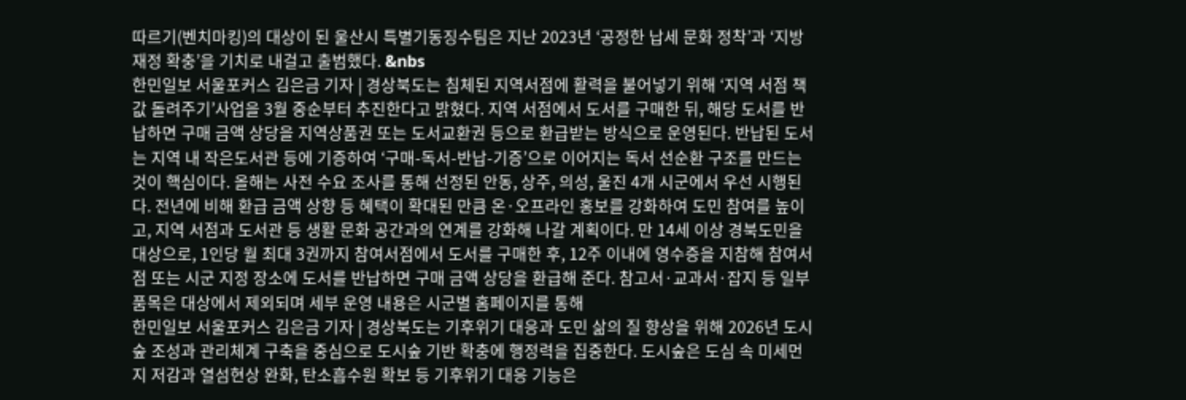따르기(벤치마킹)의 대상이 된 울산시 특별기동징수팀은 지난 2023년 ‘공정한 납세 문화 정착’과 ‘지방 재정 확충’을 기치로 내걸고 출범했다. &nbs
한민일보 서울포커스 김은금 기자 | 경상북도는 침체된 지역서점에 활력을 불어넣기 위해 ‘지역 서점 책값 돌려주기’사업을 3월 중순부터 추진한다고 밝혔다. 지역 서점에서 도서를 구매한 뒤, 해당 도서를 반납하면 구매 금액 상당을 지역상품권 또는 도서교환권 등으로 환급받는 방식으로 운영된다. 반납된 도서는 지역 내 작은도서관 등에 기증하여 ‘구매-독서-반납-기증’으로 이어지는 독서 선순환 구조를 만드는 것이 핵심이다. 올해는 사전 수요 조사를 통해 선정된 안동, 상주, 의성, 울진 4개 시군에서 우선 시행된다. 전년에 비해 환급 금액 상향 등 혜택이 확대된 만큼 온·오프라인 홍보를 강화하여 도민 참여를 높이고, 지역 서점과 도서관 등 생활 문화 공간과의 연계를 강화해 나갈 계획이다. 만 14세 이상 경북도민을 대상으로, 1인당 월 최대 3권까지 참여서점에서 도서를 구매한 후, 12주 이내에 영수증을 지참해 참여서점 또는 시군 지정 장소에 도서를 반납하면 구매 금액 상당을 환급해 준다. 참고서·교과서·잡지 등 일부 품목은 대상에서 제외되며 세부 운영 내용은 시군별 홈페이지를 통해
한민일보 서울포커스 김은금 기자 | 경상북도는 기후위기 대응과 도민 삶의 질 향상을 위해 2026년 도시숲 조성과 관리체계 구축을 중심으로 도시숲 기반 확충에 행정력을 집중한다. 도시숲은 도심 속 미세먼지 저감과 열섬현상 완화, 탄소흡수원 확보 등 기후위기 대응 기능은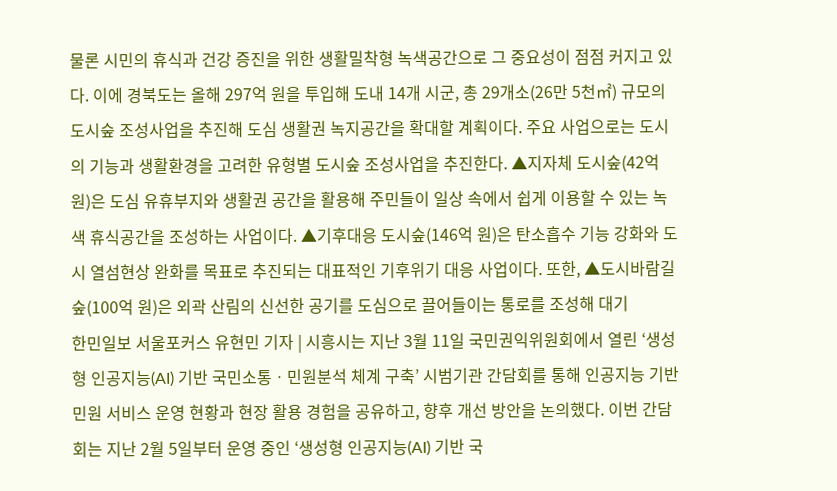물론 시민의 휴식과 건강 증진을 위한 생활밀착형 녹색공간으로 그 중요성이 점점 커지고 있다. 이에 경북도는 올해 297억 원을 투입해 도내 14개 시군, 총 29개소(26만 5천㎡) 규모의 도시숲 조성사업을 추진해 도심 생활권 녹지공간을 확대할 계획이다. 주요 사업으로는 도시의 기능과 생활환경을 고려한 유형별 도시숲 조성사업을 추진한다. ▲지자체 도시숲(42억 원)은 도심 유휴부지와 생활권 공간을 활용해 주민들이 일상 속에서 쉽게 이용할 수 있는 녹색 휴식공간을 조성하는 사업이다. ▲기후대응 도시숲(146억 원)은 탄소흡수 기능 강화와 도시 열섬현상 완화를 목표로 추진되는 대표적인 기후위기 대응 사업이다. 또한, ▲도시바람길 숲(100억 원)은 외곽 산림의 신선한 공기를 도심으로 끌어들이는 통로를 조성해 대기
한민일보 서울포커스 유현민 기자 | 시흥시는 지난 3월 11일 국민권익위원회에서 열린 ‘생성형 인공지능(AI) 기반 국민소통ㆍ민원분석 체계 구축’ 시범기관 간담회를 통해 인공지능 기반 민원 서비스 운영 현황과 현장 활용 경험을 공유하고, 향후 개선 방안을 논의했다. 이번 간담회는 지난 2월 5일부터 운영 중인 ‘생성형 인공지능(AI) 기반 국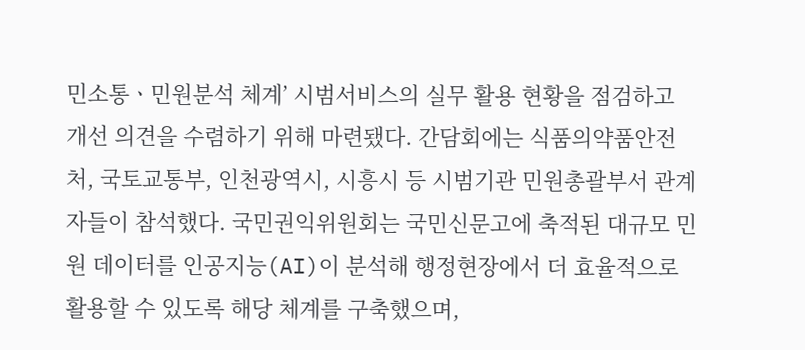민소통ㆍ민원분석 체계’ 시범서비스의 실무 활용 현황을 점검하고 개선 의견을 수렴하기 위해 마련됐다. 간담회에는 식품의약품안전처, 국토교통부, 인천광역시, 시흥시 등 시범기관 민원총괄부서 관계자들이 참석했다. 국민권익위원회는 국민신문고에 축적된 대규모 민원 데이터를 인공지능(AI)이 분석해 행정현장에서 더 효율적으로 활용할 수 있도록 해당 체계를 구축했으며,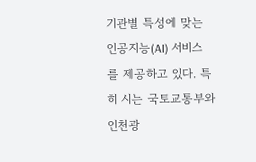기관별 특성에 맞는 인공지능(AI) 서비스를 제공하고 있다. 특히 시는 국토교통부와 인천광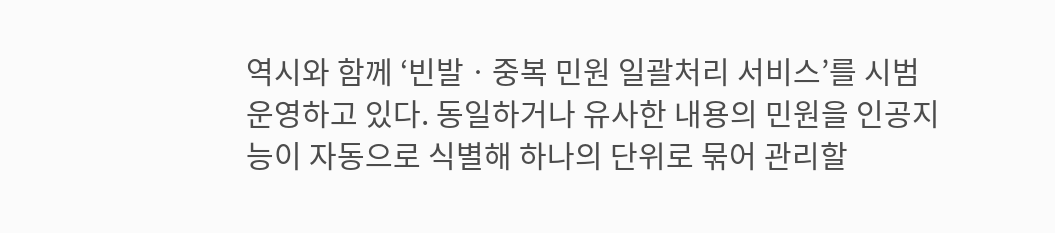역시와 함께 ‘빈발ㆍ중복 민원 일괄처리 서비스’를 시범 운영하고 있다. 동일하거나 유사한 내용의 민원을 인공지능이 자동으로 식별해 하나의 단위로 묶어 관리할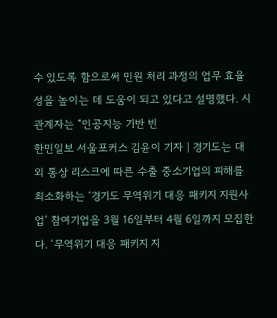수 있도록 함으로써 민원 처리 과정의 업무 효율성을 높이는 데 도움이 되고 있다고 설명했다. 시 관계자는 “인공지능 기반 빈
한민일보 서울포커스 김윤이 기자 | 경기도는 대외 통상 리스크에 따른 수출 중소기업의 피해를 최소화하는 ‘경기도 무역위기 대응 패키지 지원사업’ 참여기업을 3월 16일부터 4월 6일까지 모집한다. ‘무역위기 대응 패키지 지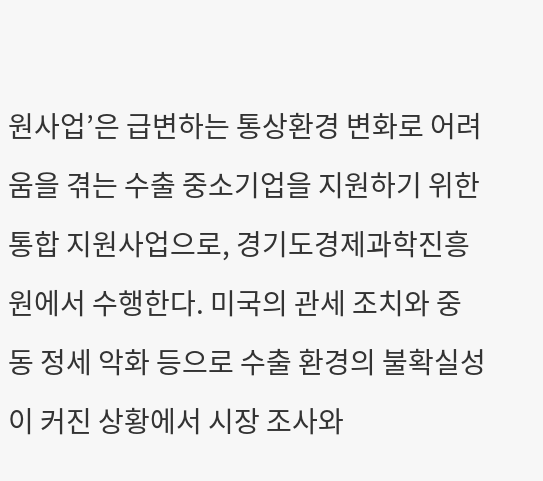원사업’은 급변하는 통상환경 변화로 어려움을 겪는 수출 중소기업을 지원하기 위한 통합 지원사업으로, 경기도경제과학진흥원에서 수행한다. 미국의 관세 조치와 중동 정세 악화 등으로 수출 환경의 불확실성이 커진 상황에서 시장 조사와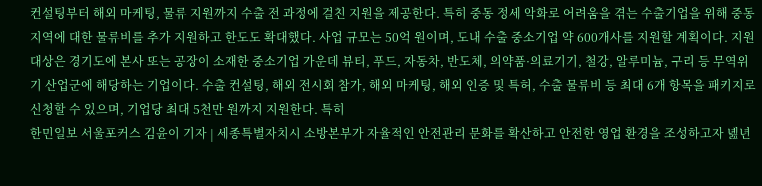컨설팅부터 해외 마케팅, 물류 지원까지 수출 전 과정에 걸친 지원을 제공한다. 특히 중동 정세 악화로 어려움을 겪는 수출기업을 위해 중동지역에 대한 물류비를 추가 지원하고 한도도 확대했다. 사업 규모는 50억 원이며, 도내 수출 중소기업 약 600개사를 지원할 계획이다. 지원 대상은 경기도에 본사 또는 공장이 소재한 중소기업 가운데 뷰티, 푸드, 자동차, 반도체, 의약품·의료기기, 철강, 알루미늄, 구리 등 무역위기 산업군에 해당하는 기업이다. 수출 컨설팅, 해외 전시회 참가, 해외 마케팅, 해외 인증 및 특허, 수출 물류비 등 최대 6개 항목을 패키지로 신청할 수 있으며, 기업당 최대 5천만 원까지 지원한다. 특히
한민일보 서울포커스 김윤이 기자 | 세종특별자치시 소방본부가 자율적인 안전관리 문화를 확산하고 안전한 영업 환경을 조성하고자 녪년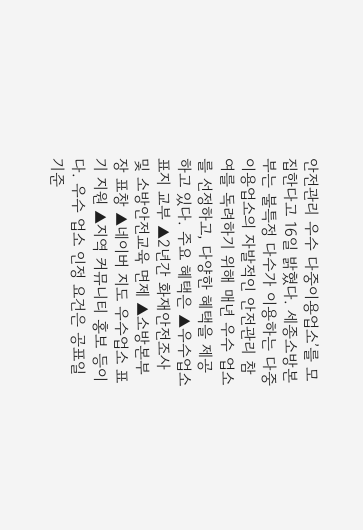안전관리 우수 다중이용업소’를 모집한다고 16일 밝혔다. 세종소방본부는 불특정 다수가 이용하는 다중이용업소의 자발적인 안전관리 참여를 독려하기 위해 매년 우수 업소를 선정하고, 다양한 혜택을 제공하고 있다. 주요 혜택은 ▲우수업소 표지 교부 ▲2년간 화재안전조사 및 소방안전교육 면제 ▲소방본부장 표창 ▲네이버 지도 우수업소 표기 지원 ▲지역 커뮤니티 홍보 등이다. 우수 업소 인정 요건은 공표일 기준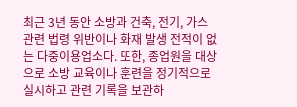최근 3년 동안 소방과 건축, 전기, 가스 관련 법령 위반이나 화재 발생 전적이 없는 다중이용업소다. 또한, 종업원을 대상으로 소방 교육이나 훈련을 정기적으로 실시하고 관련 기록을 보관하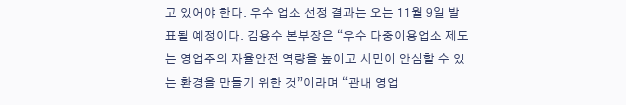고 있어야 한다. 우수 업소 선정 결과는 오는 11월 9일 발표될 예정이다. 김용수 본부장은 “우수 다중이용업소 제도는 영업주의 자율안전 역량을 높이고 시민이 안심할 수 있는 환경을 만들기 위한 것”이라며 “관내 영업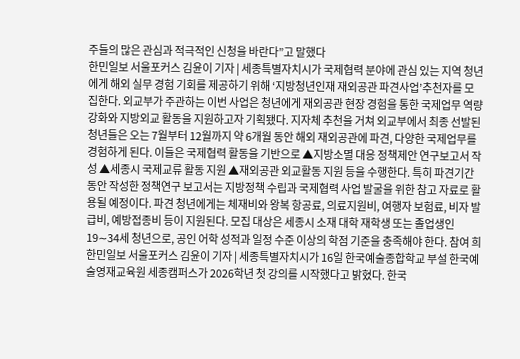주들의 많은 관심과 적극적인 신청을 바란다”고 말했다
한민일보 서울포커스 김윤이 기자 | 세종특별자치시가 국제협력 분야에 관심 있는 지역 청년에게 해외 실무 경험 기회를 제공하기 위해 ‘지방청년인재 재외공관 파견사업’추천자를 모집한다. 외교부가 주관하는 이번 사업은 청년에게 재외공관 현장 경험을 통한 국제업무 역량 강화와 지방외교 활동을 지원하고자 기획됐다. 지자체 추천을 거쳐 외교부에서 최종 선발된 청년들은 오는 7월부터 12월까지 약 6개월 동안 해외 재외공관에 파견, 다양한 국제업무를 경험하게 된다. 이들은 국제협력 활동을 기반으로 ▲지방소멸 대응 정책제안 연구보고서 작성 ▲세종시 국제교류 활동 지원 ▲재외공관 외교활동 지원 등을 수행한다. 특히 파견기간 동안 작성한 정책연구 보고서는 지방정책 수립과 국제협력 사업 발굴을 위한 참고 자료로 활용될 예정이다. 파견 청년에게는 체재비와 왕복 항공료, 의료지원비, 여행자 보험료, 비자 발급비, 예방접종비 등이 지원된다. 모집 대상은 세종시 소재 대학 재학생 또는 졸업생인 19∼34세 청년으로, 공인 어학 성적과 일정 수준 이상의 학점 기준을 충족해야 한다. 참여 희
한민일보 서울포커스 김윤이 기자 | 세종특별자치시가 16일 한국예술종합학교 부설 한국예술영재교육원 세종캠퍼스가 2026학년 첫 강의를 시작했다고 밝혔다. 한국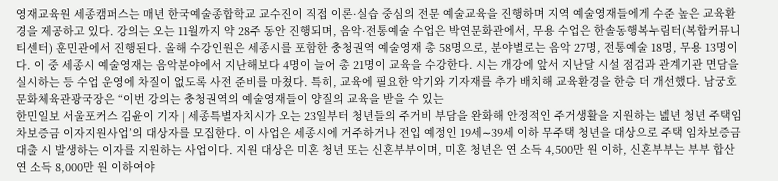영재교육원 세종캠퍼스는 매년 한국예술종합학교 교수진이 직접 이론·실습 중심의 전문 예술교육을 진행하며 지역 예술영재들에게 수준 높은 교육환경을 제공하고 있다. 강의는 오는 11월까지 약 28주 동안 진행되며, 음악·전통예술 수업은 박연문화관에서, 무용 수업은 한솔동행복누림터(복합커뮤니티센터) 훈민관에서 진행된다. 올해 수강인원은 세종시를 포함한 충청권역 예술영재 총 58명으로, 분야별로는 음악 27명, 전통예술 18명, 무용 13명이다. 이 중 세종시 예술영재는 음악분야에서 지난해보다 4명이 늘어 총 21명이 교육을 수강한다. 시는 개강에 앞서 지난달 시설 점검과 관계기관 면담을 실시하는 등 수업 운영에 차질이 없도록 사전 준비를 마쳤다. 특히, 교육에 필요한 악기와 기자재를 추가 배치해 교육환경을 한층 더 개선했다. 남궁호 문화체육관광국장은 “이번 강의는 충청권역의 예술영재들이 양질의 교육을 받을 수 있는
한민일보 서울포커스 김윤이 기자 | 세종특별자치시가 오는 23일부터 청년들의 주거비 부담을 완화해 안정적인 주거생활을 지원하는 녪년 청년 주택임차보증금 이자지원사업’의 대상자를 모집한다. 이 사업은 세종시에 거주하거나 전입 예정인 19세∼39세 이하 무주택 청년을 대상으로 주택 임차보증금 대출 시 발생하는 이자를 지원하는 사업이다. 지원 대상은 미혼 청년 또는 신혼부부이며, 미혼 청년은 연 소득 4,500만 원 이하, 신혼부부는 부부 합산 연 소득 8,000만 원 이하여야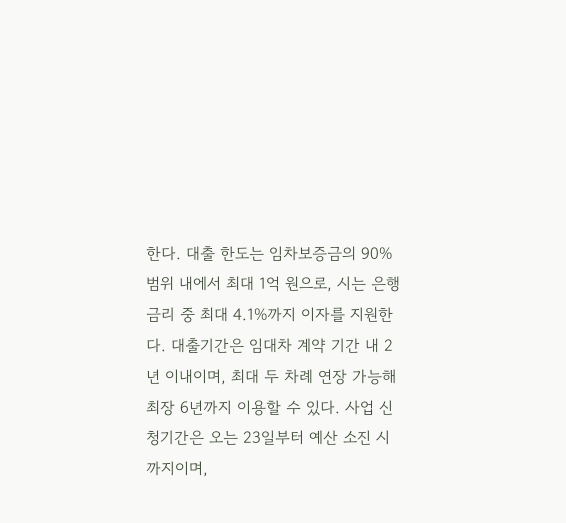한다. 대출 한도는 임차보증금의 90% 범위 내에서 최대 1억 원으로, 시는 은행금리 중 최대 4.1%까지 이자를 지원한다. 대출기간은 임대차 계약 기간 내 2년 이내이며, 최대 두 차례 연장 가능해 최장 6년까지 이용할 수 있다. 사업 신청기간은 오는 23일부터 예산 소진 시까지이며,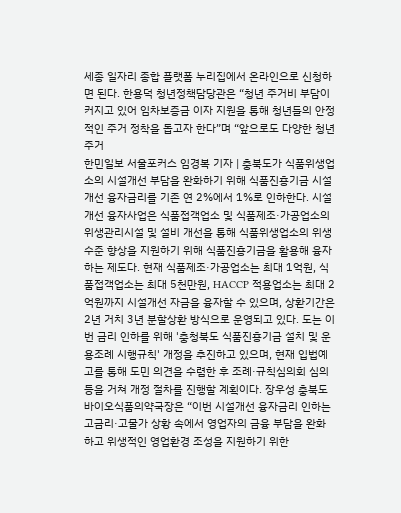세종 일자리 종합 플랫폼 누리집에서 온라인으로 신청하면 된다. 한용덕 청년정책담당관은 “청년 주거비 부담이 커지고 있어 임차보증금 이자 지원을 통해 청년들의 안정적인 주거 정착을 돕고자 한다”며 “앞으로도 다양한 청년 주거
한민일보 서울포커스 임경복 기자 | 충북도가 식품위생업소의 시설개선 부담을 완화하기 위해 식품진흥기금 시설개선 융자금리를 기존 연 2%에서 1%로 인하한다. 시설개선 융자사업은 식품접객업소 및 식품제조·가공업소의 위생관리시설 및 설비 개선을 통해 식품위생업소의 위생수준 향상을 지원하기 위해 식품진흥기금을 활용해 융자하는 제도다. 현재 식품제조·가공업소는 최대 1억원, 식품접객업소는 최대 5천만원, HACCP 적용업소는 최대 2억원까지 시설개선 자금을 융자할 수 있으며, 상환기간은 2년 거치 3년 분할상환 방식으로 운영되고 있다. 도는 이번 금리 인하를 위해 '충청북도 식품진흥기금 설치 및 운용조례 시행규칙' 개정을 추진하고 있으며, 현재 입법예고를 통해 도민 의견을 수렴한 후 조례·규칙심의회 심의 등을 거쳐 개정 절차를 진행할 계획이다. 장우성 충북도 바이오식품의약국장은 “이번 시설개선 융자금리 인하는 고금리·고물가 상황 속에서 영업자의 금융 부담을 완화하고 위생적인 영업환경 조성을 지원하기 위한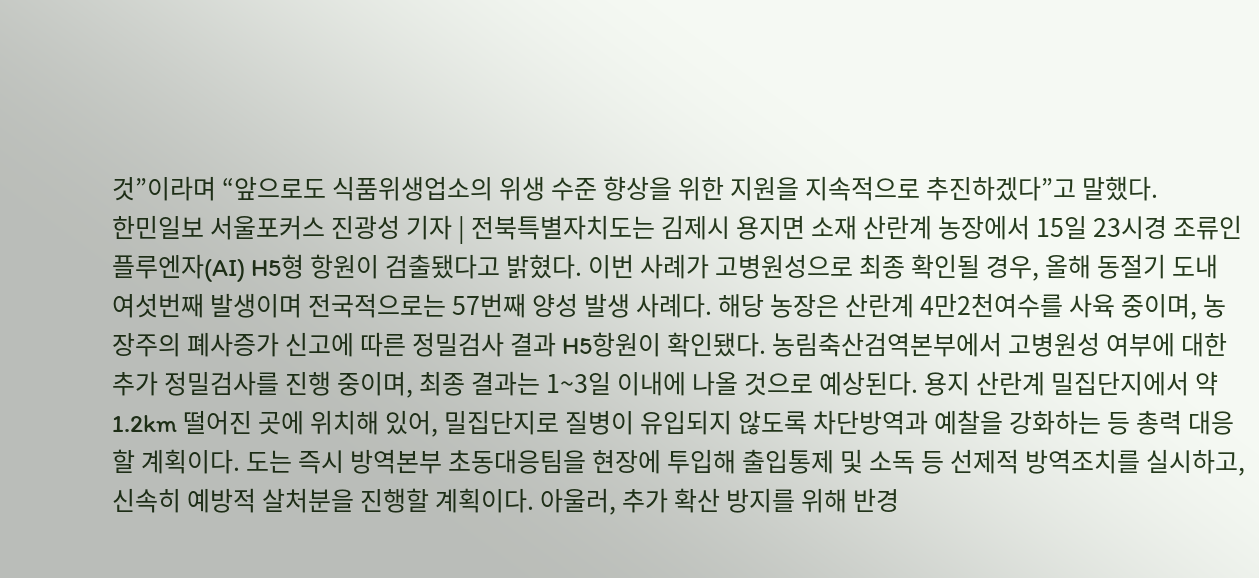것”이라며 “앞으로도 식품위생업소의 위생 수준 향상을 위한 지원을 지속적으로 추진하겠다”고 말했다.
한민일보 서울포커스 진광성 기자 | 전북특별자치도는 김제시 용지면 소재 산란계 농장에서 15일 23시경 조류인플루엔자(AI) H5형 항원이 검출됐다고 밝혔다. 이번 사례가 고병원성으로 최종 확인될 경우, 올해 동절기 도내 여섯번째 발생이며 전국적으로는 57번째 양성 발생 사례다. 해당 농장은 산란계 4만2천여수를 사육 중이며, 농장주의 폐사증가 신고에 따른 정밀검사 결과 H5항원이 확인됐다. 농림축산검역본부에서 고병원성 여부에 대한 추가 정밀검사를 진행 중이며, 최종 결과는 1~3일 이내에 나올 것으로 예상된다. 용지 산란계 밀집단지에서 약 1.2km 떨어진 곳에 위치해 있어, 밀집단지로 질병이 유입되지 않도록 차단방역과 예찰을 강화하는 등 총력 대응할 계획이다. 도는 즉시 방역본부 초동대응팀을 현장에 투입해 출입통제 및 소독 등 선제적 방역조치를 실시하고, 신속히 예방적 살처분을 진행할 계획이다. 아울러, 추가 확산 방지를 위해 반경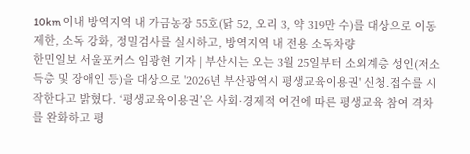10km 이내 방역지역 내 가금농장 55호(닭 52, 오리 3, 약 319만 수)를 대상으로 이동제한, 소독 강화, 정밀검사를 실시하고, 방역지역 내 전용 소독차량
한민일보 서울포커스 임광현 기자 | 부산시는 오는 3월 25일부터 소외계층 성인(저소득층 및 장애인 등)을 대상으로 '2026년 부산광역시 평생교육이용권' 신청․접수를 시작한다고 밝혔다. ‘평생교육이용권’은 사회·경제적 여건에 따른 평생교육 참여 격차를 완화하고 평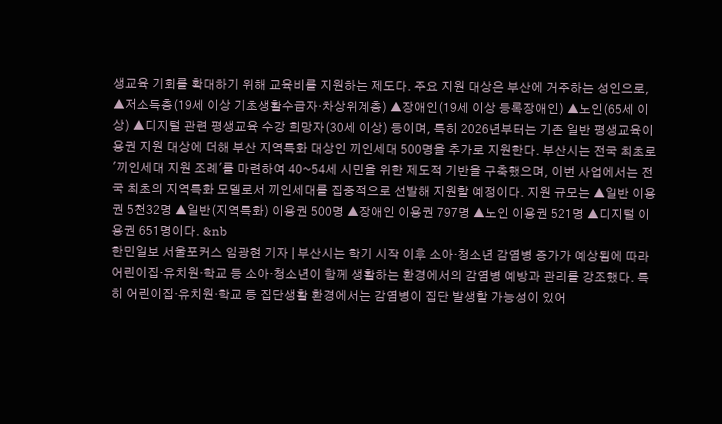생교육 기회를 확대하기 위해 교육비를 지원하는 제도다. 주요 지원 대상은 부산에 거주하는 성인으로, ▲저소득층(19세 이상 기초생활수급자·차상위계층) ▲장애인(19세 이상 등록장애인) ▲노인(65세 이상) ▲디지털 관련 평생교육 수강 희망자(30세 이상) 등이며, 특히 2026년부터는 기존 일반 평생교육이용권 지원 대상에 더해 부산 지역특화 대상인 끼인세대 500명을 추가로 지원한다. 부산시는 전국 최초로 '끼인세대 지원 조례'를 마련하여 40~54세 시민을 위한 제도적 기반을 구축했으며, 이번 사업에서는 전국 최초의 지역특화 모델로서 끼인세대를 집중적으로 선발해 지원할 예정이다. 지원 규모는 ▲일반 이용권 5천32명 ▲일반(지역특화) 이용권 500명 ▲장애인 이용권 797명 ▲노인 이용권 521명 ▲디지털 이용권 651명이다. &nb
한민일보 서울포커스 임광현 기자 | 부산시는 학기 시작 이후 소아·청소년 감염병 증가가 예상됨에 따라 어린이집·유치원·학교 등 소아·청소년이 함께 생활하는 환경에서의 감염병 예방과 관리를 강조했다. 특히 어린이집·유치원·학교 등 집단생활 환경에서는 감염병이 집단 발생할 가능성이 있어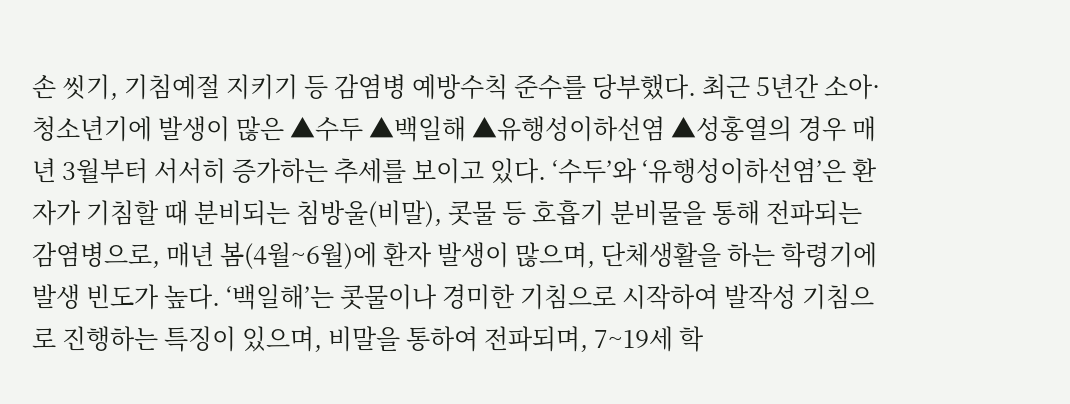손 씻기, 기침예절 지키기 등 감염병 예방수칙 준수를 당부했다. 최근 5년간 소아·청소년기에 발생이 많은 ▲수두 ▲백일해 ▲유행성이하선염 ▲성홍열의 경우 매년 3월부터 서서히 증가하는 추세를 보이고 있다. ‘수두’와 ‘유행성이하선염’은 환자가 기침할 때 분비되는 침방울(비말), 콧물 등 호흡기 분비물을 통해 전파되는 감염병으로, 매년 봄(4월~6월)에 환자 발생이 많으며, 단체생활을 하는 학령기에 발생 빈도가 높다. ‘백일해’는 콧물이나 경미한 기침으로 시작하여 발작성 기침으로 진행하는 특징이 있으며, 비말을 통하여 전파되며, 7~19세 학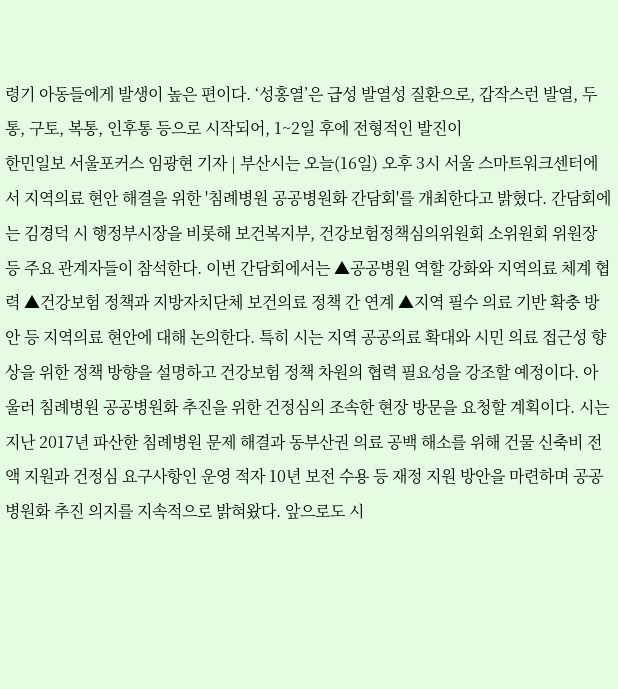령기 아동들에게 발생이 높은 편이다. ‘성홍열’은 급성 발열성 질환으로, 갑작스런 발열, 두통, 구토, 복통, 인후통 등으로 시작되어, 1~2일 후에 전형적인 발진이
한민일보 서울포커스 임광현 기자 | 부산시는 오늘(16일) 오후 3시 서울 스마트워크센터에서 지역의료 현안 해결을 위한 '침례병원 공공병원화 간담회'를 개최한다고 밝혔다. 간담회에는 김경덕 시 행정부시장을 비롯해 보건복지부, 건강보험정책심의위원회 소위원회 위원장 등 주요 관계자들이 참석한다. 이번 간담회에서는 ▲공공병원 역할 강화와 지역의료 체계 협력 ▲건강보험 정책과 지방자치단체 보건의료 정책 간 연계 ▲지역 필수 의료 기반 확충 방안 등 지역의료 현안에 대해 논의한다. 특히 시는 지역 공공의료 확대와 시민 의료 접근성 향상을 위한 정책 방향을 설명하고 건강보험 정책 차원의 협력 필요성을 강조할 예정이다. 아울러 침례병원 공공병원화 추진을 위한 건정심의 조속한 현장 방문을 요청할 계획이다. 시는 지난 2017년 파산한 침례병원 문제 해결과 동부산권 의료 공백 해소를 위해 건물 신축비 전액 지원과 건정심 요구사항인 운영 적자 10년 보전 수용 등 재정 지원 방안을 마련하며 공공병원화 추진 의지를 지속적으로 밝혀왔다. 앞으로도 시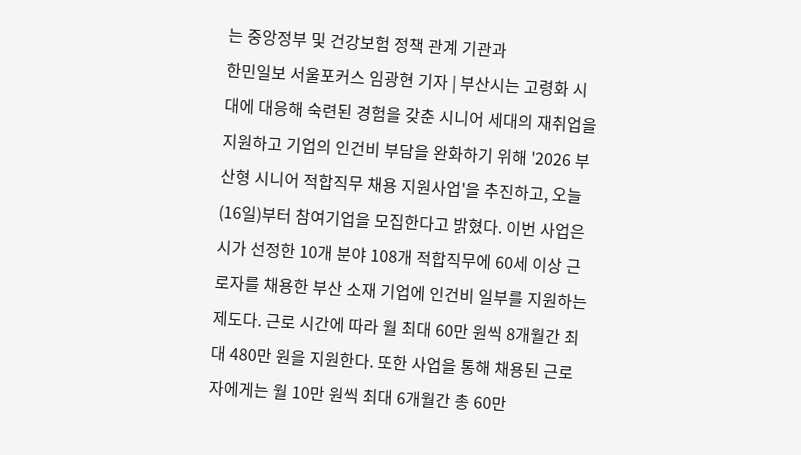는 중앙정부 및 건강보험 정책 관계 기관과
한민일보 서울포커스 임광현 기자 | 부산시는 고령화 시대에 대응해 숙련된 경험을 갖춘 시니어 세대의 재취업을 지원하고 기업의 인건비 부담을 완화하기 위해 '2026 부산형 시니어 적합직무 채용 지원사업'을 추진하고, 오늘(16일)부터 참여기업을 모집한다고 밝혔다. 이번 사업은 시가 선정한 10개 분야 108개 적합직무에 60세 이상 근로자를 채용한 부산 소재 기업에 인건비 일부를 지원하는 제도다. 근로 시간에 따라 월 최대 60만 원씩 8개월간 최대 480만 원을 지원한다. 또한 사업을 통해 채용된 근로자에게는 월 10만 원씩 최대 6개월간 총 60만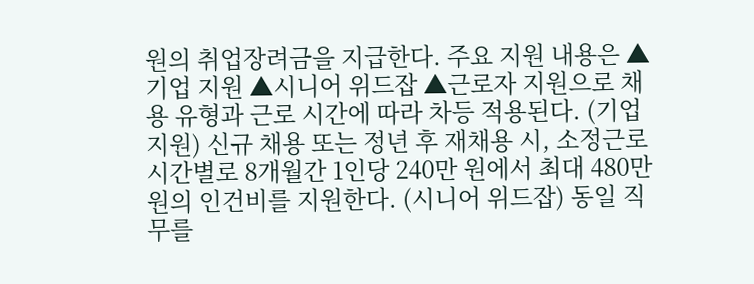원의 취업장려금을 지급한다. 주요 지원 내용은 ▲기업 지원 ▲시니어 위드잡 ▲근로자 지원으로 채용 유형과 근로 시간에 따라 차등 적용된다. (기업 지원) 신규 채용 또는 정년 후 재채용 시, 소정근로시간별로 8개월간 1인당 240만 원에서 최대 480만 원의 인건비를 지원한다. (시니어 위드잡) 동일 직무를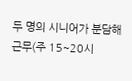두 명의 시니어가 분담해 근무(주 15~20시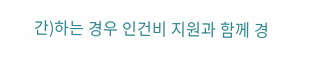간)하는 경우 인건비 지원과 함께 경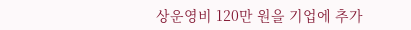상운영비 120만 원을 기업에 추가